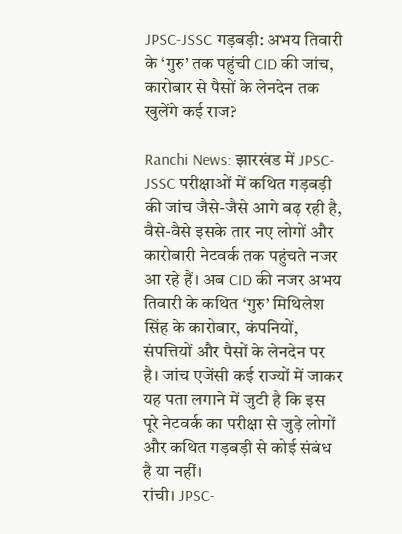JPSC-JSSC गड़बड़ी: अभय तिवारी के ‘गुरु’ तक पहुंची CID की जांच, कारोबार से पैसों के लेनदेन तक खुलेंगे कई राज?

Ranchi News: झारखंड में JPSC-JSSC परीक्षाओं में कथित गड़बड़ी की जांच जैसे-जैसे आगे बढ़ रही है, वैसे-वैसे इसके तार नए लोगों और कारोबारी नेटवर्क तक पहुंचते नजर आ रहे हैं। अब CID की नजर अभय तिवारी के कथित ‘गुरु’ मिथिलेश सिंह के कारोबार, कंपनियों, संपत्तियों और पैसों के लेनदेन पर है। जांच एजेंसी कई राज्यों में जाकर यह पता लगाने में जुटी है कि इस पूरे नेटवर्क का परीक्षा से जुड़े लोगों और कथित गड़बड़ी से कोई संबंध है या नहीं।
रांची। JPSC-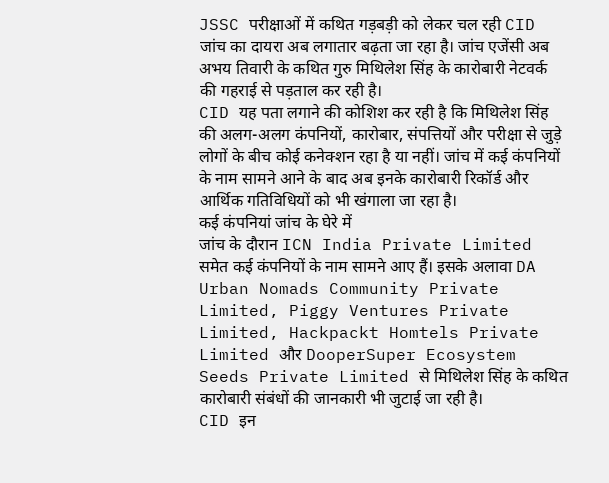JSSC परीक्षाओं में कथित गड़बड़ी को लेकर चल रही CID जांच का दायरा अब लगातार बढ़ता जा रहा है। जांच एजेंसी अब अभय तिवारी के कथित गुरु मिथिलेश सिंह के कारोबारी नेटवर्क की गहराई से पड़ताल कर रही है।
CID यह पता लगाने की कोशिश कर रही है कि मिथिलेश सिंह की अलग-अलग कंपनियों, कारोबार, संपत्तियों और परीक्षा से जुड़े लोगों के बीच कोई कनेक्शन रहा है या नहीं। जांच में कई कंपनियों के नाम सामने आने के बाद अब इनके कारोबारी रिकॉर्ड और आर्थिक गतिविधियों को भी खंगाला जा रहा है।
कई कंपनियां जांच के घेरे में
जांच के दौरान ICN India Private Limited समेत कई कंपनियों के नाम सामने आए हैं। इसके अलावा DA Urban Nomads Community Private Limited, Piggy Ventures Private Limited, Hackpackt Homtels Private Limited और DooperSuper Ecosystem Seeds Private Limited से मिथिलेश सिंह के कथित कारोबारी संबंधों की जानकारी भी जुटाई जा रही है।
CID इन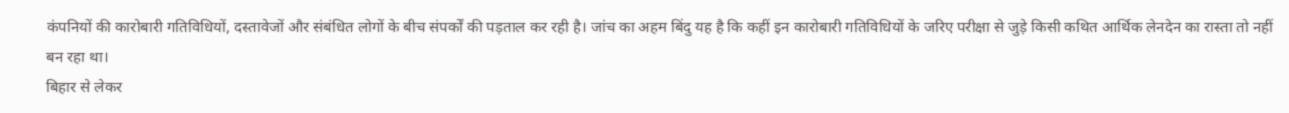कंपनियों की कारोबारी गतिविधियों, दस्तावेजों और संबंधित लोगों के बीच संपर्कों की पड़ताल कर रही है। जांच का अहम बिंदु यह है कि कहीं इन कारोबारी गतिविधियों के जरिए परीक्षा से जुड़े किसी कथित आर्थिक लेनदेन का रास्ता तो नहीं बन रहा था।
बिहार से लेकर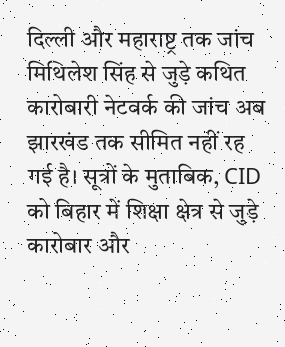दिल्ली और महाराष्ट्र तक जांच
मिथिलेश सिंह से जुड़े कथित कारोबारी नेटवर्क की जांच अब झारखंड तक सीमित नहीं रह गई है। सूत्रों के मुताबिक, CID को बिहार में शिक्षा क्षेत्र से जुड़े कारोबार और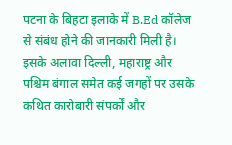पटना के बिहटा इलाके में B.Ed कॉलेज से संबंध होने की जानकारी मिली है।
इसके अलावा दिल्ली, महाराष्ट्र और पश्चिम बंगाल समेत कई जगहों पर उसके कथित कारोबारी संपर्कों और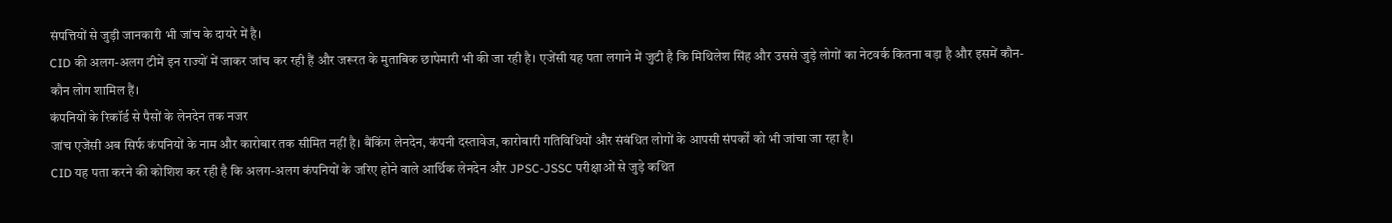संपत्तियों से जुड़ी जानकारी भी जांच के दायरे में है।
CID की अलग-अलग टीमें इन राज्यों में जाकर जांच कर रही हैं और जरूरत के मुताबिक छापेमारी भी की जा रही है। एजेंसी यह पता लगाने में जुटी है कि मिथिलेश सिंह और उससे जुड़े लोगों का नेटवर्क कितना बड़ा है और इसमें कौन-कौन लोग शामिल हैं।
कंपनियों के रिकॉर्ड से पैसों के लेनदेन तक नजर
जांच एजेंसी अब सिर्फ कंपनियों के नाम और कारोबार तक सीमित नहीं है। बैंकिंग लेनदेन, कंपनी दस्तावेज, कारोबारी गतिविधियों और संबंधित लोगों के आपसी संपर्कों को भी जांचा जा रहा है।
CID यह पता करने की कोशिश कर रही है कि अलग-अलग कंपनियों के जरिए होने वाले आर्थिक लेनदेन और JPSC-JSSC परीक्षाओं से जुड़े कथित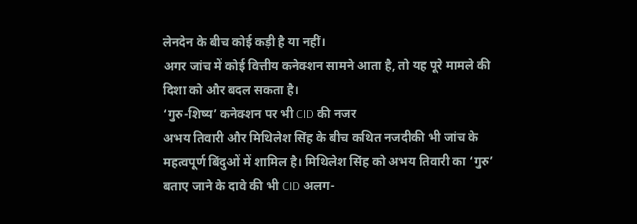लेनदेन के बीच कोई कड़ी है या नहीं।
अगर जांच में कोई वित्तीय कनेक्शन सामने आता है, तो यह पूरे मामले की दिशा को और बदल सकता है।
‘गुरु-शिष्य’ कनेक्शन पर भी CID की नजर
अभय तिवारी और मिथिलेश सिंह के बीच कथित नजदीकी भी जांच के महत्वपूर्ण बिंदुओं में शामिल है। मिथिलेश सिंह को अभय तिवारी का ‘गुरु’ बताए जाने के दावे की भी CID अलग-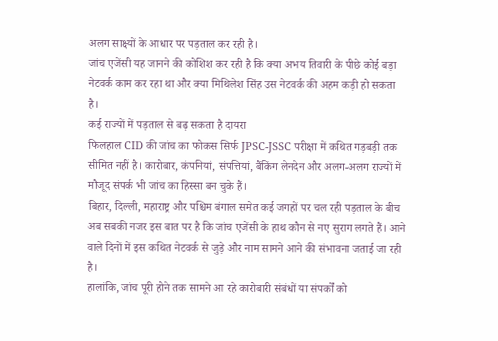अलग साक्ष्यों के आधार पर पड़ताल कर रही है।
जांच एजेंसी यह जानने की कोशिश कर रही है कि क्या अभय तिवारी के पीछे कोई बड़ा नेटवर्क काम कर रहा था और क्या मिथिलेश सिंह उस नेटवर्क की अहम कड़ी हो सकता है।
कई राज्यों में पड़ताल से बढ़ सकता है दायरा
फिलहाल CID की जांच का फोकस सिर्फ JPSC-JSSC परीक्षा में कथित गड़बड़ी तक सीमित नहीं है। कारोबार, कंपनियां, संपत्तियां, बैंकिंग लेनदेन और अलग-अलग राज्यों में मौजूद संपर्क भी जांच का हिस्सा बन चुके हैं।
बिहार, दिल्ली, महाराष्ट्र और पश्चिम बंगाल समेत कई जगहों पर चल रही पड़ताल के बीच अब सबकी नजर इस बात पर है कि जांच एजेंसी के हाथ कौन से नए सुराग लगते हैं। आने वाले दिनों में इस कथित नेटवर्क से जुड़े और नाम सामने आने की संभावना जताई जा रही है।
हालांकि, जांच पूरी होने तक सामने आ रहे कारोबारी संबंधों या संपर्कों को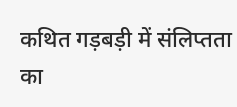कथित गड़बड़ी में संलिप्तता का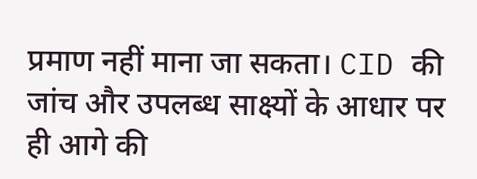प्रमाण नहीं माना जा सकता। CID की जांच और उपलब्ध साक्ष्यों के आधार पर ही आगे की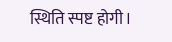स्थिति स्पष्ट होगी।